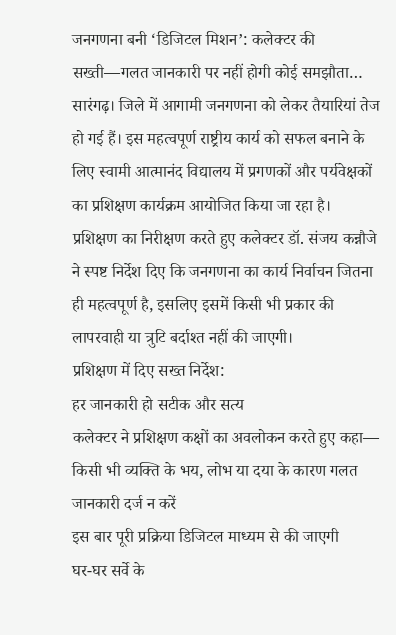जनगणना बनी ‘डिजिटल मिशन’: कलेक्टर की सख्ती—गलत जानकारी पर नहीं होगी कोई समझौता…
सारंगढ़। जिले में आगामी जनगणना को लेकर तैयारियां तेज हो गई हैं। इस महत्वपूर्ण राष्ट्रीय कार्य को सफल बनाने के लिए स्वामी आत्मानंद विद्यालय में प्रगणकों और पर्यवेक्षकों का प्रशिक्षण कार्यक्रम आयोजित किया जा रहा है।
प्रशिक्षण का निरीक्षण करते हुए कलेक्टर डॉ. संजय कन्नौजे ने स्पष्ट निर्देश दिए कि जनगणना का कार्य निर्वाचन जितना ही महत्वपूर्ण है, इसलिए इसमें किसी भी प्रकार की लापरवाही या त्रुटि बर्दाश्त नहीं की जाएगी।
प्रशिक्षण में दिए सख्त निर्देश:
हर जानकारी हो सटीक और सत्य
कलेक्टर ने प्रशिक्षण कक्षों का अवलोकन करते हुए कहा—
किसी भी व्यक्ति के भय, लोभ या दया के कारण गलत जानकारी दर्ज न करें
इस बार पूरी प्रक्रिया डिजिटल माध्यम से की जाएगी
घर-घर सर्वे के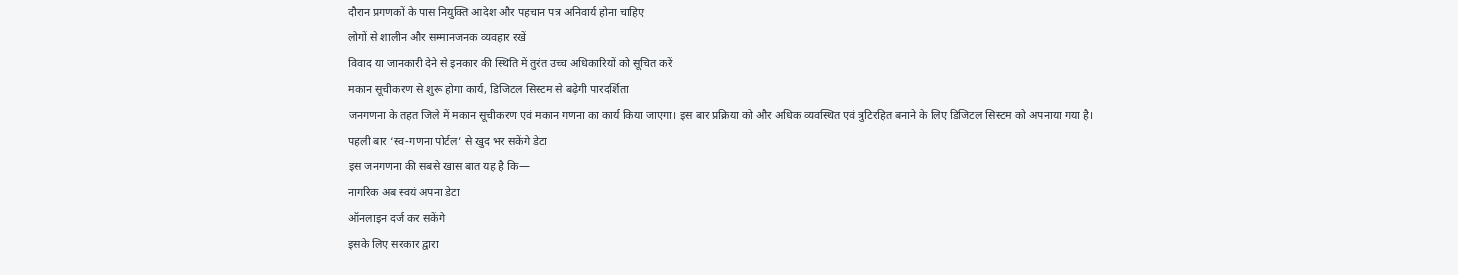दौरान प्रगणकों के पास नियुक्ति आदेश और पहचान पत्र अनिवार्य होना चाहिए
लोगों से शालीन और सम्मानजनक व्यवहार रखें
विवाद या जानकारी देने से इनकार की स्थिति में तुरंत उच्च अधिकारियों को सूचित करें
मकान सूचीकरण से शुरू होगा कार्य, डिजिटल सिस्टम से बढ़ेगी पारदर्शिता
जनगणना के तहत जिले में मकान सूचीकरण एवं मकान गणना का कार्य किया जाएगा। इस बार प्रक्रिया को और अधिक व्यवस्थित एवं त्रुटिरहित बनाने के लिए डिजिटल सिस्टम को अपनाया गया है।
पहली बार ‘स्व-गणना पोर्टल’ से खुद भर सकेंगे डेटा
इस जनगणना की सबसे खास बात यह है कि—
नागरिक अब स्वयं अपना डेटा
ऑनलाइन दर्ज कर सकेंगे
इसके लिए सरकार द्वारा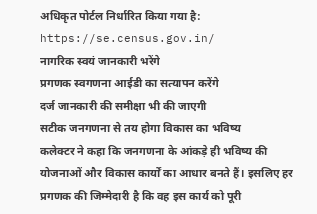अधिकृत पोर्टल निर्धारित किया गया है:
https://se.census.gov.in/
नागरिक स्वयं जानकारी भरेंगे
प्रगणक स्वगणना आईडी का सत्यापन करेंगे
दर्ज जानकारी की समीक्षा भी की जाएगी
सटीक जनगणना से तय होगा विकास का भविष्य
कलेक्टर ने कहा कि जनगणना के आंकड़े ही भविष्य की योजनाओं और विकास कार्यों का आधार बनते हैं। इसलिए हर प्रगणक की जिम्मेदारी है कि वह इस कार्य को पूरी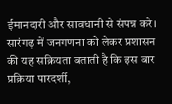ईमानदारी और सावधानी से संपन्न करे।
सारंगढ़ में जनगणना को लेकर प्रशासन की यह सक्रियता बताती है कि इस बार प्रक्रिया पारदर्शी,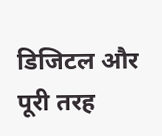डिजिटल और पूरी तरह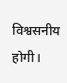विश्वसनीय होगी।